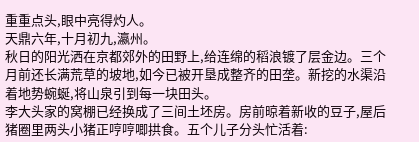重重点头,眼中亮得灼人。
天鼎六年,十月初九,瀛州。
秋日的阳光洒在京都郊外的田野上,给连绵的稻浪镀了层金边。三个月前还长满荒草的坡地,如今已被开垦成整齐的田垄。新挖的水渠沿着地势蜿蜒,将山泉引到每一块田头。
李大头家的窝棚已经换成了三间土坯房。房前晾着新收的豆子,屋后猪圈里两头小猪正哼哼唧拱食。五个儿子分头忙活着: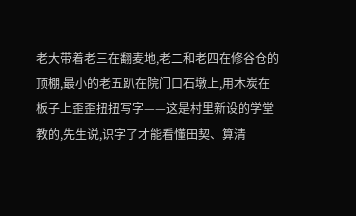老大带着老三在翻麦地,老二和老四在修谷仓的顶棚,最小的老五趴在院门口石墩上,用木炭在板子上歪歪扭扭写字——这是村里新设的学堂教的,先生说,识字了才能看懂田契、算清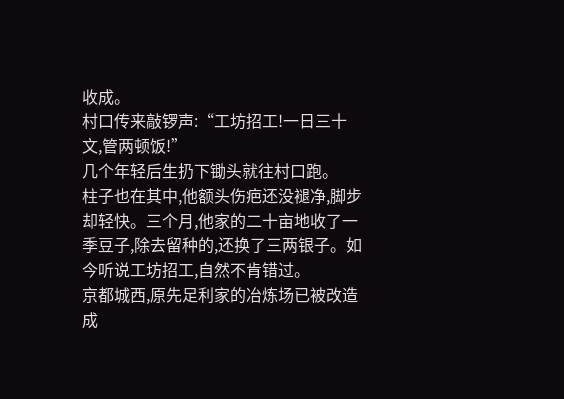收成。
村口传来敲锣声:“工坊招工!一日三十文,管两顿饭!”
几个年轻后生扔下锄头就往村口跑。
柱子也在其中,他额头伤疤还没褪净,脚步却轻快。三个月,他家的二十亩地收了一季豆子,除去留种的,还换了三两银子。如今听说工坊招工,自然不肯错过。
京都城西,原先足利家的冶炼场已被改造成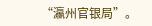“瀛州官银局”。